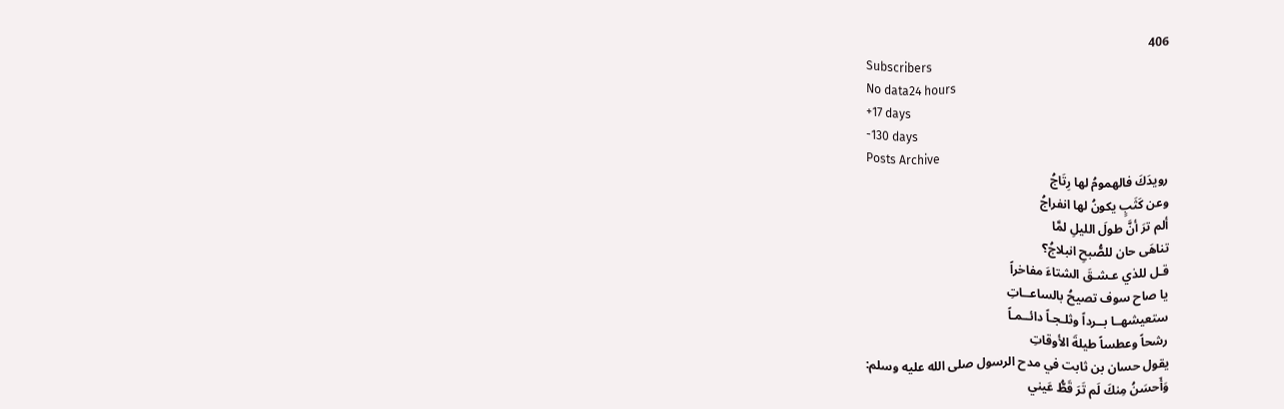406
Subscribers
No data24 hours
+17 days
-130 days
Posts Archive
رويدَكَ فالهمومُ لها رِتَاجُ
وعن كَثَبٍ يكونُ لها انفراجُ
ألم ترَ أنَّ طولَ الليلِ لمَّا
تناهَى حان للصُّبحِ انبلاجُ؟
قـل للذي عـشـقَ الشتاءَ مفاخراً
يا صاح سوف تصيحُ بالساعــاتِ
ستعيشهــا بــرداً وثلـجـاً دائــمـاً
رشحاً وعطساً طيلةَ الأوقاتِ
يقول حسان بن ثابت في مدح الرسول صلى الله عليه وسلم:
وَأَحسَنُ مِنكَ لَم تَرَ قَطُّ عَيني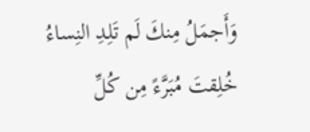وَأَجمَلُ مِنكَ لَم تَلِدِ النِساءُ
خُلِقتَ مُبَرَّءً مِن كُلِّ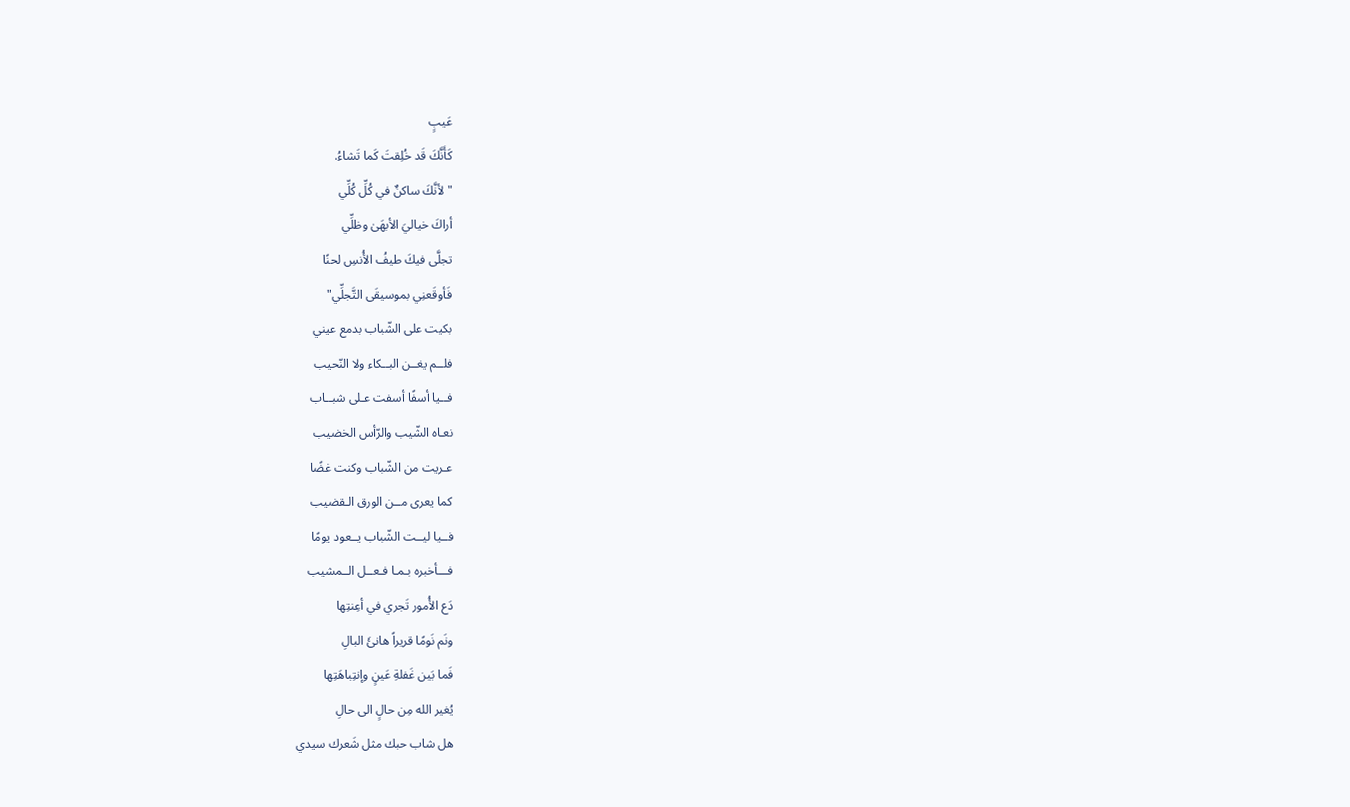عَيبٍ
كَأَنَّكَ قَد خُلِقتَ كَما تَشاءُ.
"لأنَّكَ ساكنٌ في كُلِّ كُلِّي
أراكَ خياليَ الأبهَىٰ وظلِّي
تجلَّى فيكَ طيفُ الأُنسِ لحنًا
فَأوقَعنِي بموسيقَى التَّجلِّي"
بكيت على الشّباب بدمع عيني
فلــم يغــن البــكاء ولا النّحيب
فــيا أسفًا أسفت عـلى شبــاب
نعـاه الشّيب والرّأس الخضيب
عـريت من الشّباب وكنت غضًا
كما يعرى مــن الورق الـقضيب
فــيا ليــت الشّباب يــعود يومًا
فـــأخبره بـمـا فـعــل الــمشيب
دَع الأُمور تَجري في أعِنتِها
ونَم نَومًا قريراً هانئَ البالِ
فَما بَين غَفلةِ عَينٍ وإنتِباهَتِها
يُغير الله مِن حالٍ الى حالِ
هل شاب حبك مثل شَعرك سيدي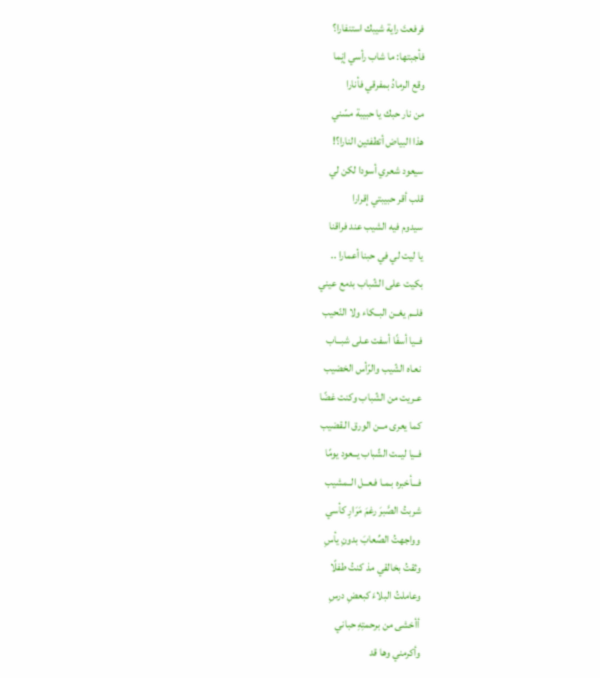فرفعتَ راية شيبك استنفارا؟
فأجبتها: ما شاب رأسي إنٍما
وقع الرمادُ بمفرقي فأنارا
من نار حبك يا حبيبة مسّني
هذا البياض أتطفئين النارا؟!
سيعود شعري أسودا لكن لي
قلب أقر حبيبتي إقرارا
سيدوم فيه الشيب عند فراقنا
يا ليت لي في حبنا أعمارا ..
بكيت على الشّباب بدمع عيني
فلــم يغــن البــكاء ولا النّحيب
فــيا أسفًا أسفت عـلى شبــاب
نعـاه الشّيب والرّأس الخضيب
عـريت من الشّباب وكنت غضًا
كما يعرى مــن الورق الـقضيب
فــيا ليــت الشّباب يــعود يومًا
فـــأخبره بـمـا فـعــل الــمشيب
شربتُ الصَّبرَ رغمَ مَرَارِ كأسي
وواجهتُ الصِّعابَ بدونِ يأسِ
وثقتُ بخالقي مذ كنتُ طفلًا
وعاملتُ البلاءَ كبعضِ درسِ
أأخشى من برحمتِهِ حباني
وأكرمني وها قد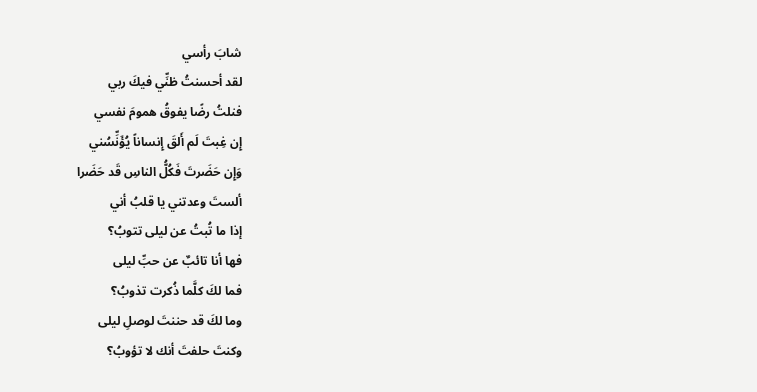شابَ رأسي
لقد أحسنتُ ظنِّي فيكَ ربي
فنلتُ رضًا يفوقُ همومَ نفسي
إِن غِبتَ لَم أَلقَ إِنساناً يُؤَنِّسُني
وَإِن حَضَرتَ فَكُلُّ الناسِ قَد حَضَرا
ألستَ وعدتني يا قلبُ أني
إذا ما تُبتُ عن ليلى تتوبُ؟
فها أنا تائبٌ عن حبِّ ليلى
فما لكَ كلَّما ذُكرت تذوبُ؟
وما لكَ قد حننتَ لوصلِ ليلى
وكنتَ حلفتَ أنك لا تؤوبُ؟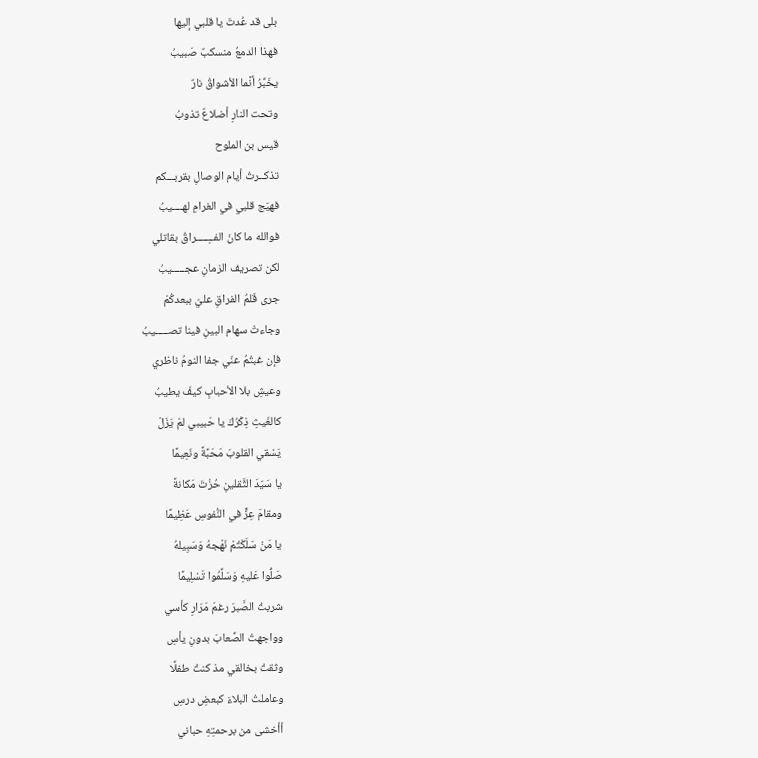بلى قد عُدتَ يا قلبي إليها
فهذا الدمعُ منسكبٌ صَبيبُ
يخَبِّرُ أنَّما الأشواقُ نارٌ
وتحت النارِ أضلاعٌ تذوبُ
قيس بن الملوح
تذكــرتُ أيام الوصالِ بقربـــكم
فهيّج قلبي في الغرامِ لهــــيبُ
فوالله ما كانَ الفــِـــــراقُ بقاتلي
لكن تصريف الزمانِ عجـــــيبُ
جرى قَلمُ الفراقِ عليّ ببعدكُمْ
وجاءتْ سهام البينِ فينا تصـــــيبُ
فإن غبتُمُ عنّي جفا النومُ ناظري
وعيشِ بلا الأحبابِ كيفَ يطيبُ
كالغَيثِ ذِكْرُكَ يا حَبيبي لمْ يَزَلْ
يَسْقي القلوبَ مَحَبَّةً ونَعِيمًا
يا سَيّدَ الثَّقلينِ حُزْتَ مَكانةً
ومقامَ عِزٍّ في النُّفوسِ عَظِيمًا
يا مَنْ سَلَكْتُمْ نَهْجهُ وَسَبِيلهُ
صَلُّوا عَليهِ وَسَلِّمُوا تَسْلِيمًا
شربتُ الصَّبرَ رغمَ مَرَارِ كأسي
وواجهتُ الصِّعابَ بدونِ يأسِ
وثقتُ بخالقي مذ كنتُ طفلًا
وعاملتُ البلاءَ كبعضِ درسِ
أأخشى من برحمتِهِ حباني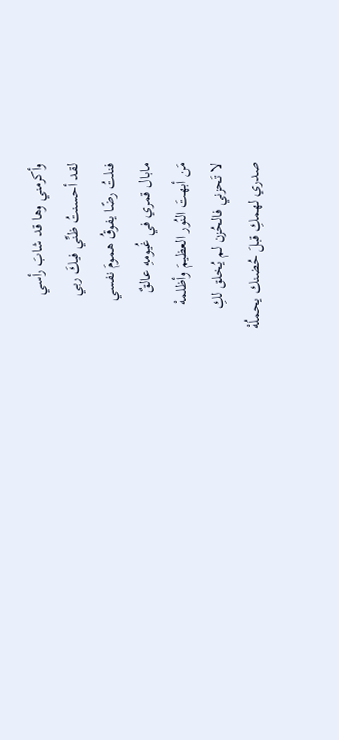وأكرمني وها قد شابَ رأسي
لقد أحسنتُ ظنِّي فيكَ ربي
فنلتُ رضًا يفوقُ همومَ نفسي
مابال قمري في غُيومهِ عالقٌ
مَن أبهتَ النُور العظيمَ وأظلمهْ
لا تَحزني فالحُزن لم يُخلق لكِ
صدري لهمكِ قبلَ حُضنك يحملُهْ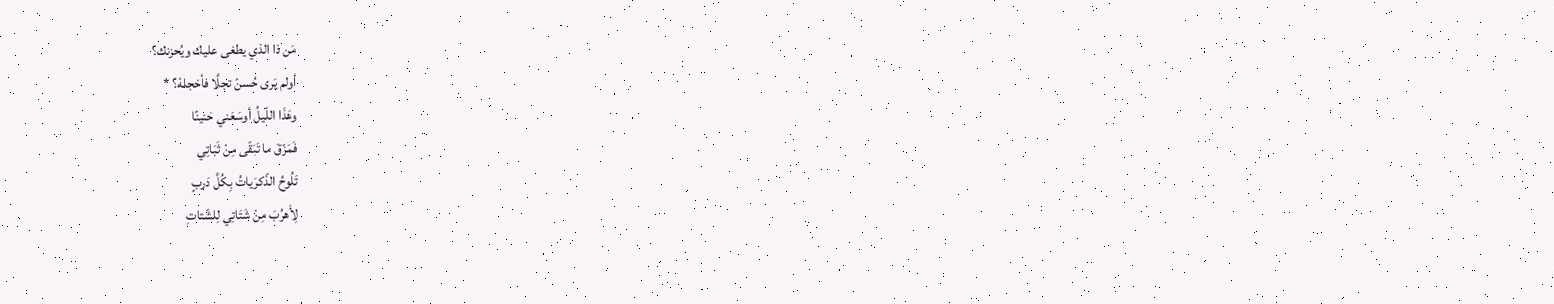مَن ذا الذي يطغى عليك ويُحزنك؟
أولم يَرى حُسنً تجلَّا فأخجلهْ؟ *
وهَذَا اللّيلُ أوسَعَني حَنينًا
فَمَزّقَ ما تَبَقّى مِنْ ثَبَاتِي
تَلُوحُ الذّكرَياتُ بِكُلَّ دَربٍ
لِأَهرُبَ مِنْ شَتَاتِي لِلشّتاتِ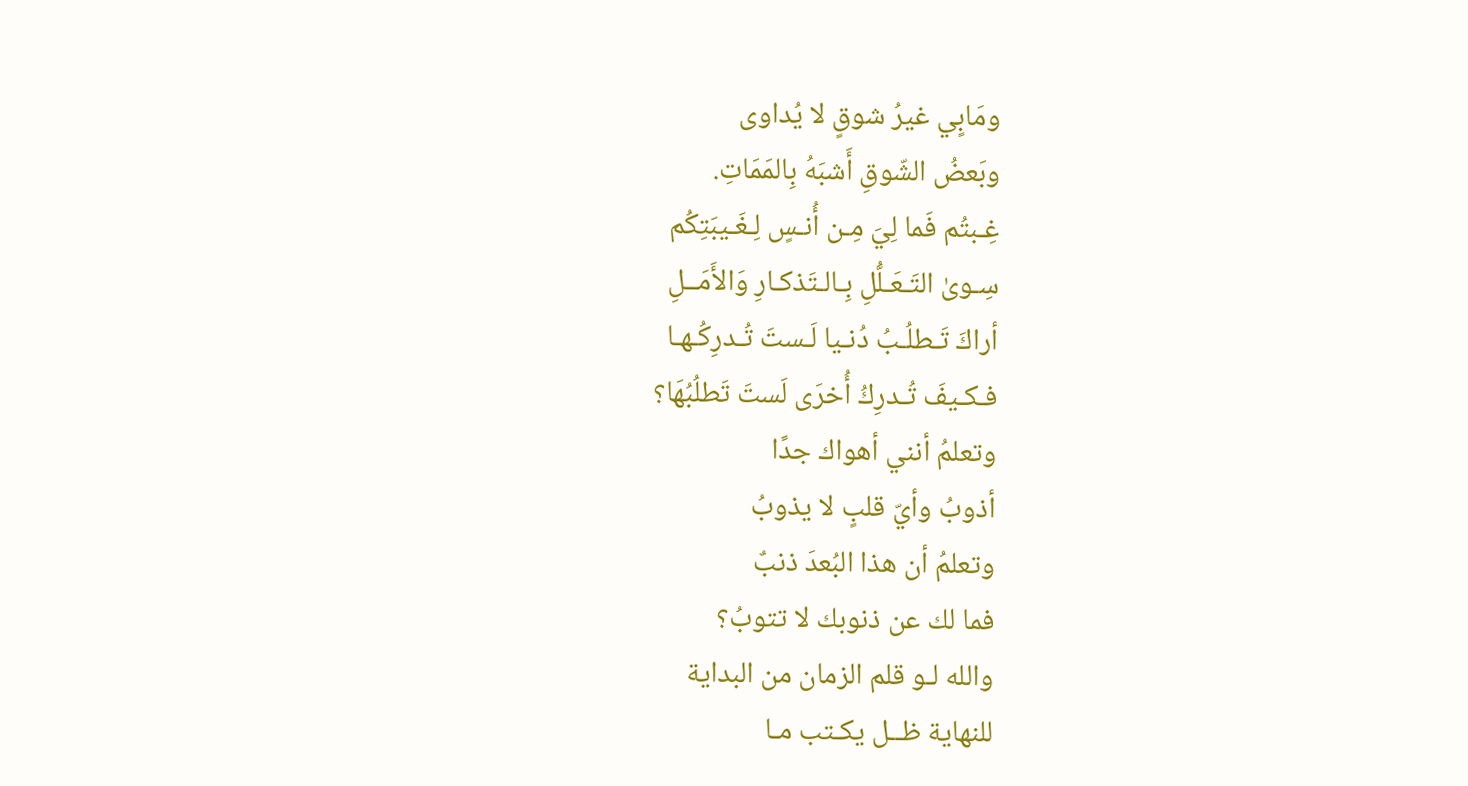ومَابٍي غيرُ شوقٍ لا يُداوى
وبَعضُ الشّوقِ أَشبَهُ بِالمَمَاتِ.
غِـبتُم فَما لِيَ مِـن أُنـسٍ لِـغَـيبَتِكُم
سِـوىٰ التَـعَـلُّلِ بِـالـتَذكـارِ وَالأَمَــلِ
أراكَ تَـطلُـبُ دُنـيا لَـستَ تُـدرِكُـهـا
فـكـيفَ تُـدرِكُ أُخرَى لَستَ تَطلُبُهَا؟
وتعلمُ أنني أهواك جدًا
أذوبُ وأيّ قلبٍ لا يذوبُ
وتعلمُ أن هذا البُعدَ ذنبٌ
فما لك عن ذنوبك لا تتوبُ؟
والله لـو قلم الزمان من البداية
للنهاية ظــل يكـتب مـا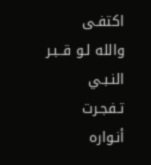اكتفـى
والله لـو قــبـر النـبـي تـفجـرت
أنـواره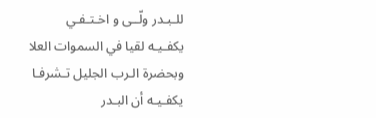للـبـدر ولّــى و اخـتـفـي
يكفـيـه لقيا في السموات العلا
وبحضرة الـرب الجليل تـشرفـا
يكفـيـه أن البـدر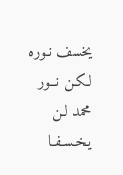يخسف نـوره
لـكـن نــور محمد لـن يـخـسـفـا